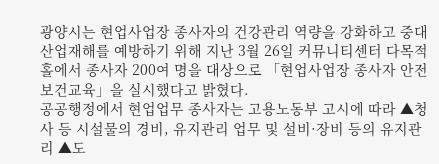광양시는 현업사업장 종사자의 건강관리 역량을 강화하고 중대산업재해를 예방하기 위해 지난 3월 26일 커뮤니티센터 다목적홀에서 종사자 200여 명을 대상으로 「현업사업장 종사자 안전보건교육」을 실시했다고 밝혔다.
공공행정에서 현업업무 종사자는 고용노동부 고시에 따라 ▲청사 등 시설물의 경비, 유지관리 업무 및 설비·장비 등의 유지관리 ▲도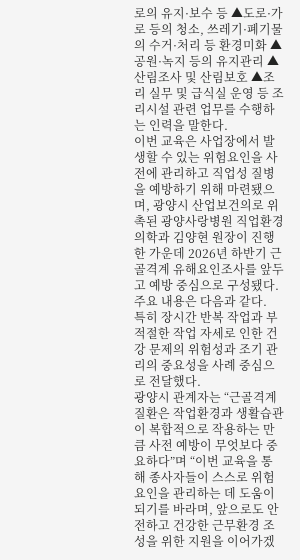로의 유지·보수 등 ▲도로·가로 등의 청소, 쓰레기·폐기물의 수거·처리 등 환경미화 ▲공원·녹지 등의 유지관리 ▲산림조사 및 산림보호 ▲조리 실무 및 급식실 운영 등 조리시설 관련 업무를 수행하는 인력을 말한다.
이번 교육은 사업장에서 발생할 수 있는 위험요인을 사전에 관리하고 직업성 질병을 예방하기 위해 마련됐으며, 광양시 산업보건의로 위촉된 광양사랑병원 직업환경의학과 김양현 원장이 진행한 가운데 2026년 하반기 근골격계 유해요인조사를 앞두고 예방 중심으로 구성됐다.
주요 내용은 다음과 같다.
특히 장시간 반복 작업과 부적절한 작업 자세로 인한 건강 문제의 위험성과 조기 관리의 중요성을 사례 중심으로 전달했다.
광양시 관계자는 “근골격계 질환은 작업환경과 생활습관이 복합적으로 작용하는 만큼 사전 예방이 무엇보다 중요하다”며 “이번 교육을 통해 종사자들이 스스로 위험요인을 관리하는 데 도움이 되기를 바라며, 앞으로도 안전하고 건강한 근무환경 조성을 위한 지원을 이어가겠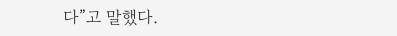다”고 말했다.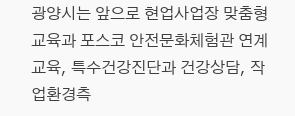광양시는 앞으로 현업사업장 맞춤형 교육과 포스코 안전문화체험관 연계 교육, 특수건강진단과 건강상담, 작업환경측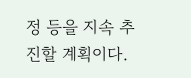정 등을 지속 추진할 계획이다.